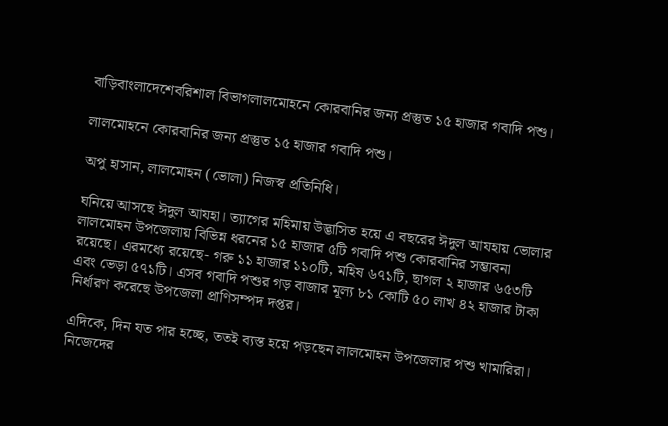বাড়িবাংলাদেশেবরিশাল বিভাগলালমোহনে কোরবানির জন্য প্রস্তুত ১৫ হাজার গবাদি পশু।

লালমোহনে কোরবানির জন্য প্রস্তুত ১৫ হাজার গবাদি পশু।

অপু হাসান, লালমোহন (ভোলা) নিজস্ব প্রতিনিধি।

ঘনিয়ে আসছে ঈদুল আযহা। ত্যাগের মহিমায় উদ্ভাসিত হয়ে এ বছরের ঈদুল আযহায় ভোলার লালমোহন উপজেলায় বিভিন্ন ধরনের ১৫ হাজার ৫টি গবাদি পশু কোরবানির সম্ভাবনা রয়েছে। এরমধ্যে রয়েছে- গরু ১১ হাজার ১১০টি, মহিষ ৬৭১টি, ছাগল ২ হাজার ৬৫৩টি এবং ভেড়া ৫৭১টি। এসব গবাদি পশুর গড় বাজার মূল্য ৮১ কোটি ৫০ লাখ ৪২ হাজার টাকা নির্ধারণ করেছে উপজেলা প্রাণিসম্পদ দপ্তর।

এদিকে, দিন যত পার হচ্ছে, ততই ব্যস্ত হয়ে পড়ছেন লালমোহন উপজেলার পশু খামারিরা। নিজেদের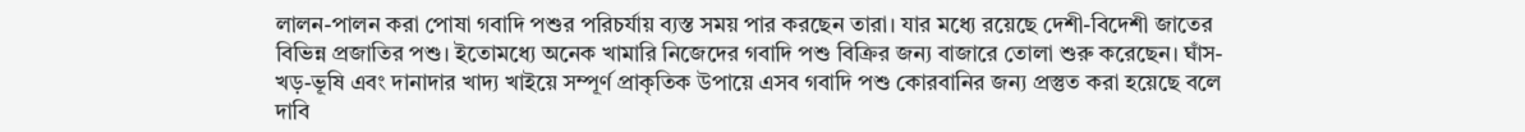লালন-পালন করা পোষা গবাদি পশুর পরিচর্যায় ব্যস্ত সময় পার করছেন তারা। যার মধ্যে রয়েছে দেশী-বিদেশী জাতের বিভিন্ন প্রজাতির পশু। ইতোমধ্যে অনেক খামারি নিজেদের গবাদি পশু বিক্রির জন্য বাজারে তোলা শুরু করেছেন। ঘাঁস-খড়-ভূষি এবং দানাদার খাদ্য খাইয়ে সম্পূর্ণ প্রাকৃতিক উপায়ে এসব গবাদি পশু কোরবানির জন্য প্রস্তুত করা হয়েছে বলে দাবি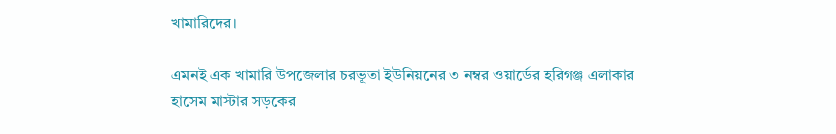খামারিদের।

এমনই এক খামারি উপজেলার চরভূতা ইউনিয়নের ৩ নম্বর ওয়ার্ডের হরিগঞ্জ এলাকার হাসেম মাস্টার সড়কের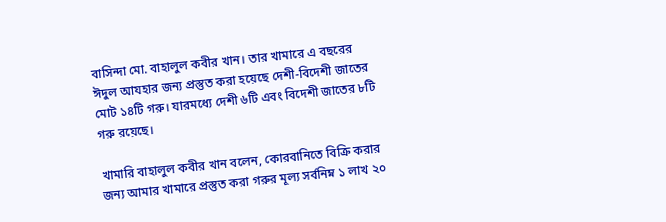বাসিন্দা মো. বাহালুল কবীর খান। তার খামারে এ বছরের ঈদুল আযহার জন্য প্রস্তুত করা হয়েছে দেশী-বিদেশী জাতের মোট ১৪টি গরু। যারমধ্যে দেশী ৬টি এবং বিদেশী জাতের ৮টি গরু রয়েছে।

খামারি বাহালুল কবীর খান বলেন, কোরবানিতে বিক্রি করার জন্য আমার খামারে প্রস্তুত করা গরুর মূল্য সর্বনিম্ন ১ লাখ ২০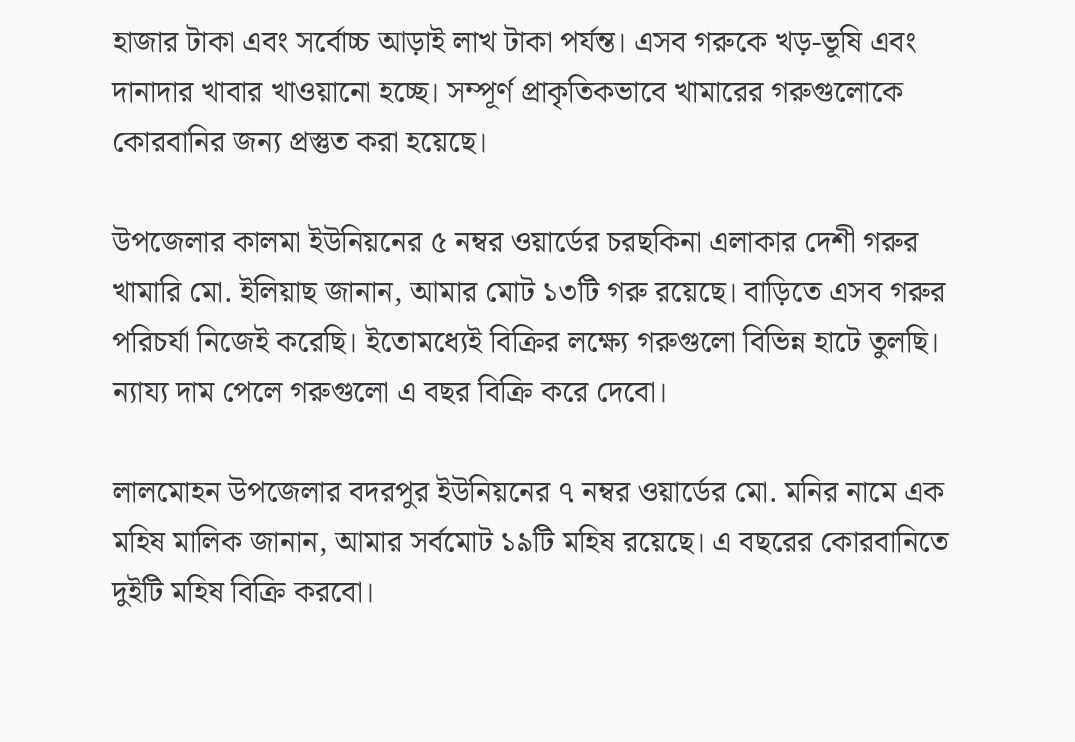হাজার টাকা এবং সর্বোচ্চ আড়াই লাখ টাকা পর্যন্ত। এসব গরুকে খড়-ভূষি এবং দানাদার খাবার খাওয়ানো হচ্ছে। সম্পূর্ণ প্রাকৃতিকভাবে খামারের গরুগুলোকে কোরবানির জন্য প্রস্তুত করা হয়েছে।

উপজেলার কালমা ইউনিয়নের ৫ নম্বর ওয়ার্ডের চরছকিনা এলাকার দেশী গরুর খামারি মো. ইলিয়াছ জানান, আমার মোট ১৩টি গরু রয়েছে। বাড়িতে এসব গরুর পরিচর্যা নিজেই করেছি। ইতোমধ্যেই বিক্রির লক্ষ্যে গরুগুলো বিভিন্ন হাটে তুলছি। ন্যায্য দাম পেলে গরুগুলো এ বছর বিক্রি করে দেবো।

লালমোহন উপজেলার বদরপুর ইউনিয়নের ৭ নম্বর ওয়ার্ডের মো. মনির নামে এক মহিষ মালিক জানান, আমার সর্বমোট ১৯টি মহিষ রয়েছে। এ বছরের কোরবানিতে দুইটি মহিষ বিক্রি করবো।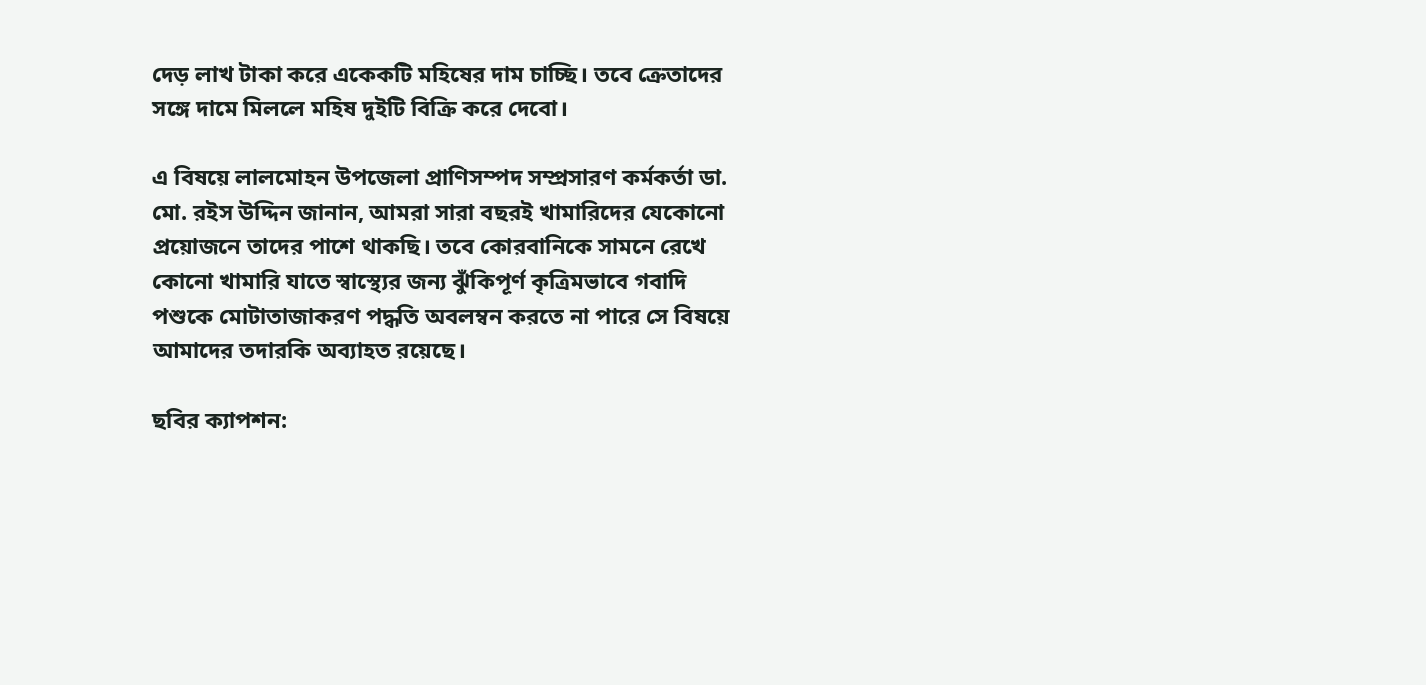দেড় লাখ টাকা করে একেকটি মহিষের দাম চাচ্ছি। তবে ক্রেতাদের সঙ্গে দামে মিললে মহিষ দুইটি বিক্রি করে দেবো।

এ বিষয়ে লালমোহন উপজেলা প্রাণিসম্পদ সম্প্রসারণ কর্মকর্তা ডা. মো. রইস উদ্দিন জানান, আমরা সারা বছরই খামারিদের যেকোনো প্রয়োজনে তাদের পাশে থাকছি। তবে কোরবানিকে সামনে রেখে কোনো খামারি যাতে স্বাস্থ্যের জন্য ঝুঁকিপূর্ণ কৃত্রিমভাবে গবাদি পশুকে মোটাতাজাকরণ পদ্ধতি অবলম্বন করতে না পারে সে বিষয়ে আমাদের তদারকি অব্যাহত রয়েছে।

ছবির ক্যাপশন: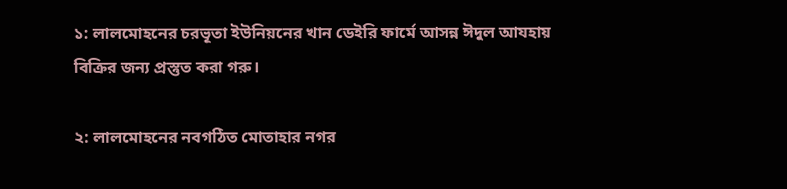১: লালমোহনের চরভূতা ইউনিয়নের খান ডেইরি ফার্মে আসন্ন ঈদুল আযহায় বিক্রির জন্য প্রস্তুত করা গরু।

২: লালমোহনের নবগঠিত মোতাহার নগর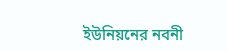ইউনিয়নের নবনী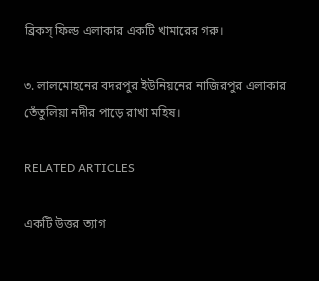ব্রিকস্ ফিল্ড এলাকার একটি খামারের গরু।

৩. লালমোহনের বদরপুর ইউনিয়নের নাজিরপুর এলাকার তেঁতুলিয়া নদীর পাড়ে রাখা মহিষ।

RELATED ARTICLES

একটি উত্তর ত্যাগ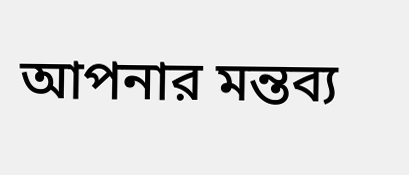আপনার মন্তব্য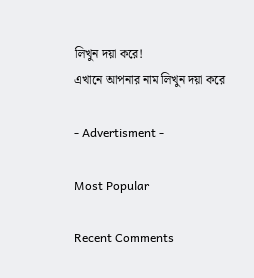লিখুন দয়া করে!
এখানে আপনার নাম লিখুন দয়া করে

- Advertisment -

Most Popular

Recent Comments